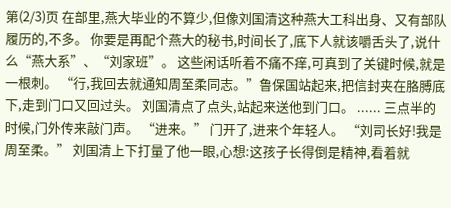第(2/3)页 在部里,燕大毕业的不算少,但像刘国清这种燕大工科出身、又有部队履历的,不多。 你要是再配个燕大的秘书,时间长了,底下人就该嚼舌头了,说什么“燕大系”、“刘家班”。 这些闲话听着不痛不痒,可真到了关键时候,就是一根刺。 “行,我回去就通知周至柔同志。”鲁保国站起来,把信封夹在胳膊底下,走到门口又回过头。 刘国清点了点头,站起来送他到门口。 ...... 三点半的时候,门外传来敲门声。 “进来。” 门开了,进来个年轻人。 “刘司长好!我是周至柔。” 刘国清上下打量了他一眼,心想:这孩子长得倒是精神,看着就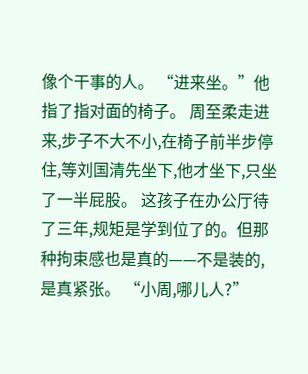像个干事的人。 “进来坐。”他指了指对面的椅子。 周至柔走进来,步子不大不小,在椅子前半步停住,等刘国清先坐下,他才坐下,只坐了一半屁股。 这孩子在办公厅待了三年,规矩是学到位了的。但那种拘束感也是真的——不是装的,是真紧张。 “小周,哪儿人?”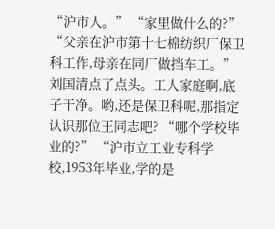“沪市人。” “家里做什么的?” “父亲在沪市第十七棉纺织厂保卫科工作,母亲在同厂做挡车工。” 刘国清点了点头。工人家庭啊,底子干净。哟,还是保卫科呢,那指定认识那位王同志吧? “哪个学校毕业的?” “沪市立工业专科学校,1953年毕业,学的是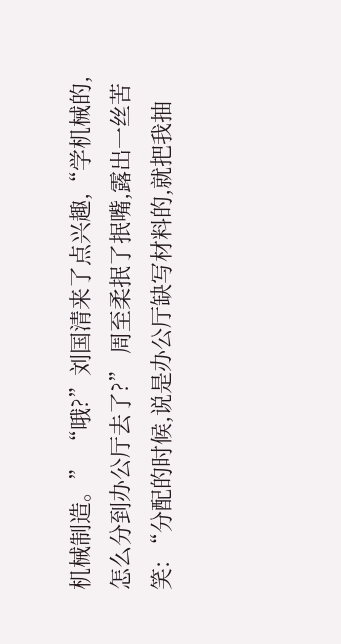机械制造。” “哦?”刘国清来了点兴趣,“学机械的,怎么分到办公厅去了?” 周至柔抿了抿嘴,露出一丝苦笑: “分配的时候,说是办公厅缺写材料的,就把我抽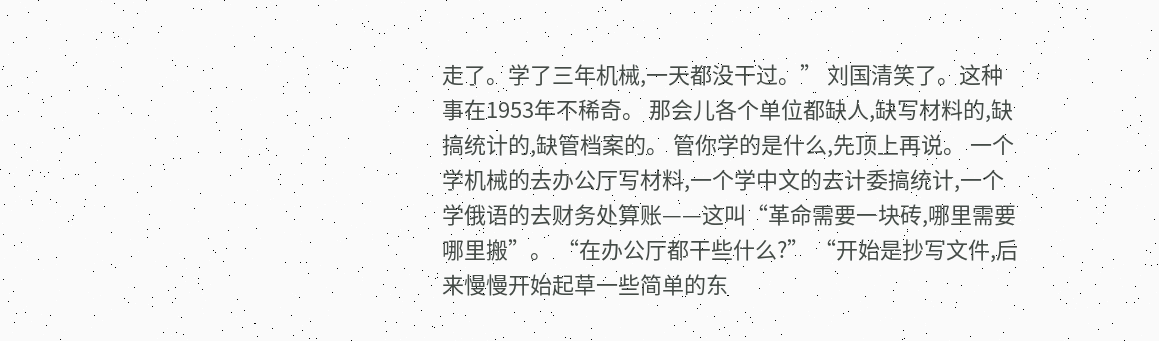走了。学了三年机械,一天都没干过。” 刘国清笑了。这种事在1953年不稀奇。 那会儿各个单位都缺人,缺写材料的,缺搞统计的,缺管档案的。 管你学的是什么,先顶上再说。 一个学机械的去办公厅写材料,一个学中文的去计委搞统计,一个学俄语的去财务处算账——这叫“革命需要一块砖,哪里需要哪里搬”。 “在办公厅都干些什么?” “开始是抄写文件,后来慢慢开始起草一些简单的东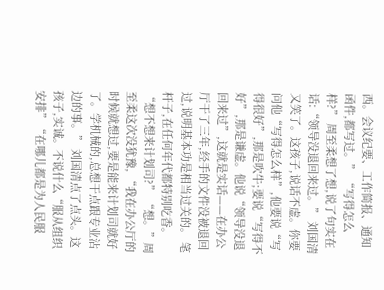西。会议纪要、工作简报、通知函件,都写过。” “写得怎么样?” 周至柔想了想,说了句实在话:“领导没退回来过。” 刘国清又笑了。这孩子,说话不虚。你要问他“写得怎么样”,他要说“写得很好”,那是吹牛;要说“写得不好”,那是谦虚。他说“领导没退回来过”,这就是实话——在办公厅干了三年,经手的文件没被退回过,说明基本功是相当过关的。 笔杆子,在任何年代都特别吃香。 “想不想来计划司?” “想。”周至柔这次没犹豫, “我在办公厅的时候就想过,要是能来计划司就好了。学机械的,总想干点跟专业沾边的事。” 刘国清点了点头。这孩子,实诚。不说什么“服从组织安排”“在哪儿都是为人民服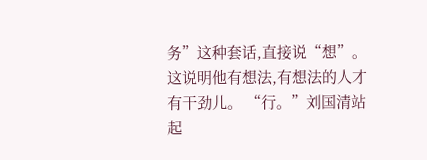务”这种套话,直接说“想”。 这说明他有想法,有想法的人才有干劲儿。 “行。”刘国清站起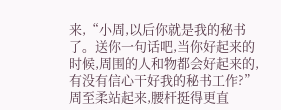来,“小周,以后你就是我的秘书了。送你一句话吧,当你好起来的时候,周围的人和物都会好起来的,有没有信心干好我的秘书工作?” 周至柔站起来,腰杆挺得更直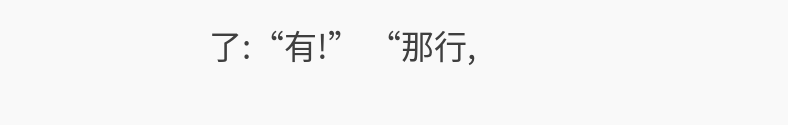了:“有!” “那行,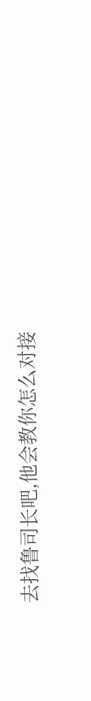去找鲁司长吧,他会教你怎么对接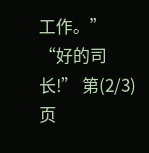工作。” “好的司长!” 第(2/3)页